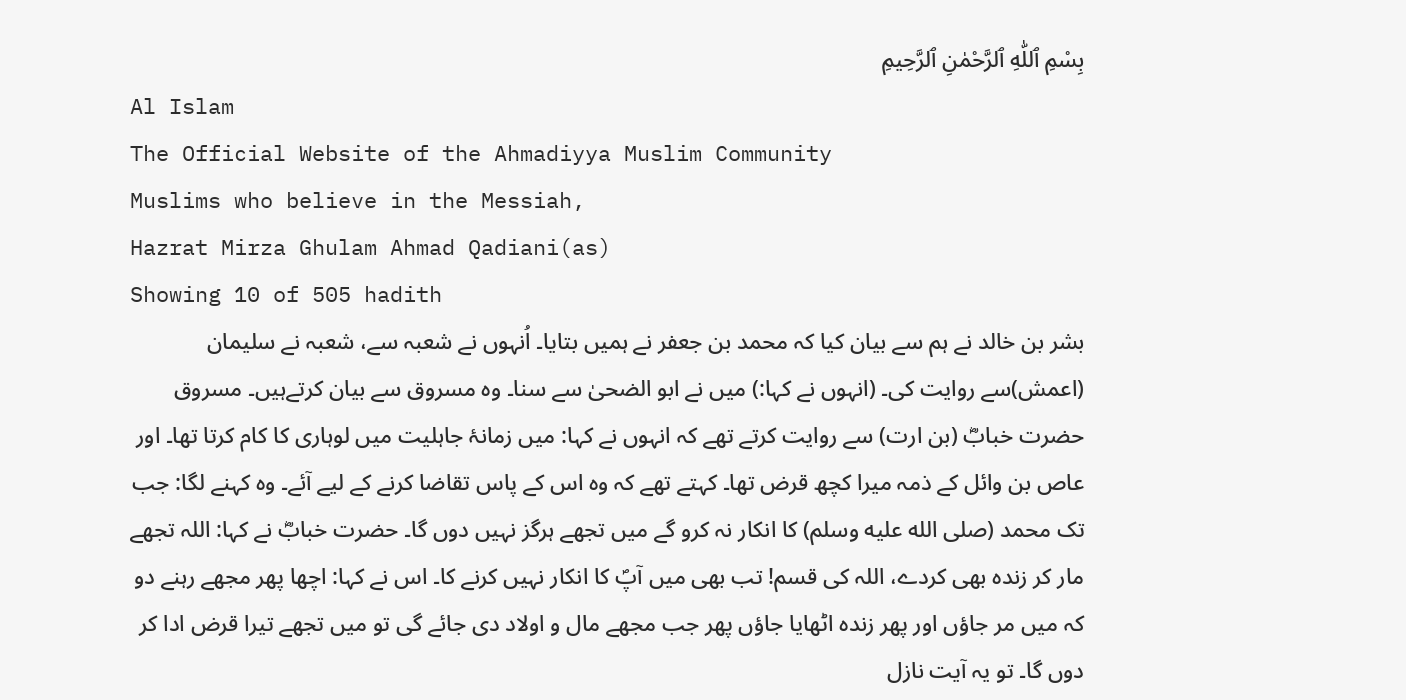بِسْمِ ٱللّٰهِ ٱلرَّحْمٰنِ ٱلرَّحِيمِ
Al Islam
The Official Website of the Ahmadiyya Muslim Community
Muslims who believe in the Messiah,
Hazrat Mirza Ghulam Ahmad Qadiani(as)
Showing 10 of 505 hadith
بشر بن خالد نے ہم سے بیان کیا کہ محمد بن جعفر نے ہمیں بتایا۔ اُنہوں نے شعبہ سے، شعبہ نے سلیمان (اعمش)سے روایت کی۔ (انہوں نے کہا:) میں نے ابو الضحیٰ سے سنا۔ وہ مسروق سے بیان کرتےہیں۔ مسروق حضرت خبابؓ (بن ارت) سے روایت کرتے تھے کہ انہوں نے کہا: میں زمانۂ جاہلیت میں لوہاری کا کام کرتا تھا۔ اور عاص بن وائل کے ذمہ میرا کچھ قرض تھا۔ کہتے تھے کہ وہ اس کے پاس تقاضا کرنے کے لیے آئے۔ وہ کہنے لگا: جب تک محمد (صلى الله عليه وسلم) کا انکار نہ کرو گے میں تجھے ہرگز نہیں دوں گا۔ حضرت خبابؓ نے کہا: اللہ تجھے مار کر زندہ بھی کردے، اللہ کی قسم! تب بھی میں آپؐ کا انکار نہیں کرنے کا۔ اس نے کہا: اچھا پھر مجھے رہنے دو کہ میں مر جاؤں اور پھر زندہ اٹھایا جاؤں پھر جب مجھے مال و اولاد دی جائے گی تو میں تجھے تیرا قرض ادا کر دوں گا۔ تو یہ آیت نازل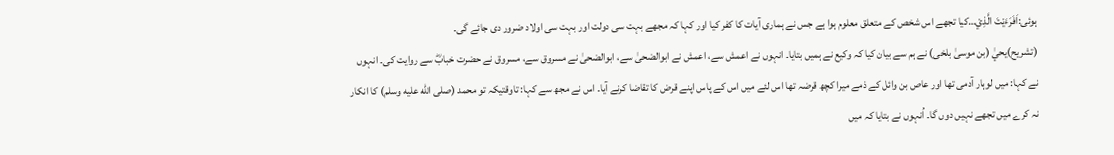ہوئی:اَفَرَءَيْتَ الَّذِيْ…کیا تجھے اس شخص کے متعلق معلوم ہوا ہے جس نے ہماری آیات کا کفر کیا اور کہا کہ مجھے بہت سی دولت اور بہت سی اولاد ضرور دی جائے گی۔
(تشریح)یحيٰ (بن موسیٰ بلخی) نے ہم سے بیان کیا کہ وکیع نے ہمیں بتایا۔ انہوں نے اعمش سے، اعمش نے ابوالضحیٰ سے، ابوالضحیٰ نے مسروق سے، مسروق نے حضرت خبابؓ سے روایت کی۔ انہوں نے کہا: میں لوہار آدمی تھا اور عاص بن وائل کے ذمے میرا کچھ قرضہ تھا اس لئے میں اس کے پاس اپنے قرض کا تقاضا کرنے آیا۔ اس نے مجھ سے کہا: تاوقتیکہ تو محمد (صلى الله عليه وسلم) کا انکار نہ کرے میں تجھے نہیں دوں گا۔ اُنہوں نے بتایا کہ میں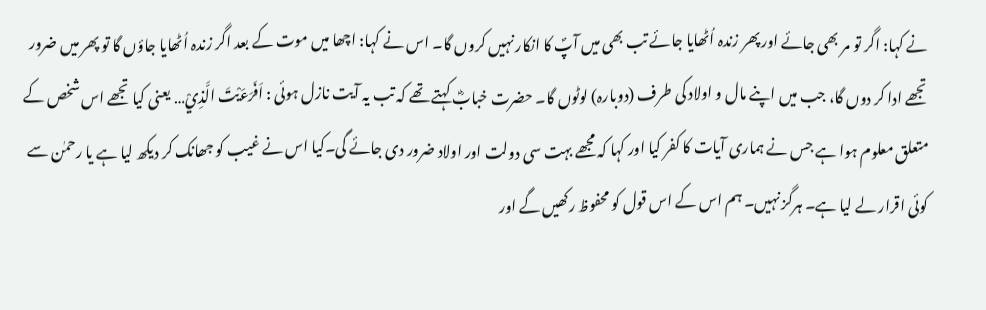نے کہا: اگر تو مر بھی جائے اور پھر زندہ اُٹھایا جائے تب بھی میں آپؐ کا انکار نہیں کروں گا۔ اس نے کہا: اچھا میں موت کے بعد اگر زندہ اُٹھایا جاؤں گا تو پھر میں ضرور تجھے ادا کر دوں گا، جب میں اپنے مال و اولاد کی طرف (دوبارہ) لوٹوں گا۔ حضرت خبابؓ کہتے تھے کہ تب یہ آیت نازل ہوئی : اَفَرَءَيْتَ الَّذِيْ… یعنی کیا تجھے اس شخص کے متعلق معلوم ہوا ہے جس نے ہماری آیات کا کفر کیا اور کہا کہ مجھے بہت سی دولت اور اولاد ضرور دی جائے گی۔کیا اس نے غیب کو جھانک کر دیکھ لیا ہے یا رحمٰن سے کوئی اقرار لے لیا ہے۔ ہرگز نہیں۔ ہم اس کے اس قول کو محفوظ رکھیں گے اور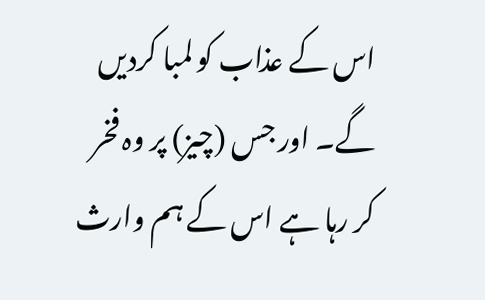اس کے عذاب کو لمبا کردیں گے۔ اور جس (چیز) پر وہ فخر کر رہا ہے اس کے ہم وارث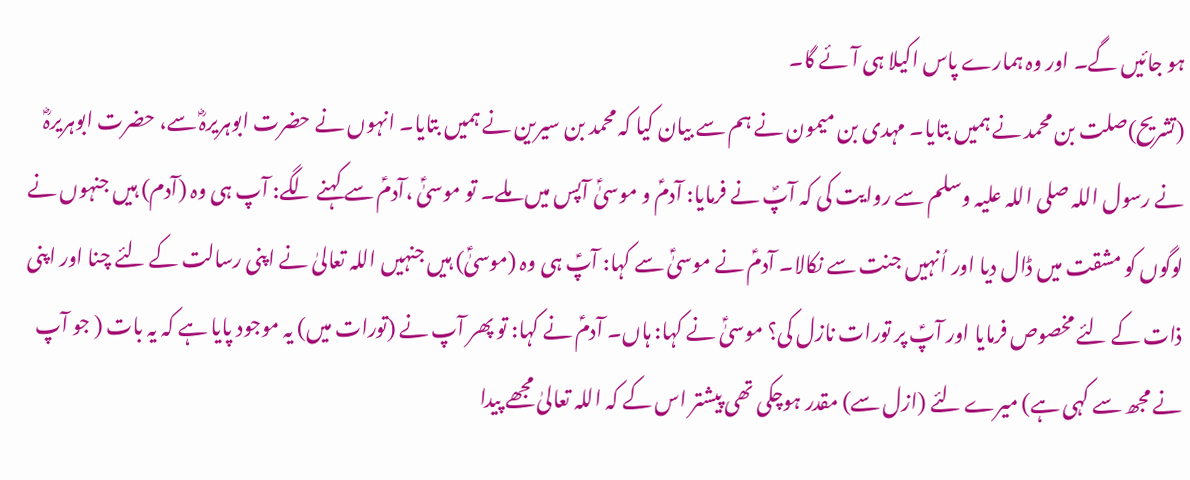ہو جائیں گے۔ اور وہ ہمارے پاس اکیلا ہی آئے گا۔
(تشریح)صلت بن محمد نے ہمیں بتایا۔ مہدی بن میمون نے ہم سے بیان کیا کہ محمد بن سیرین نے ہمیں بتایا۔ انہوں نے حضرت ابوہریرہؓ سے، حضرت ابوہریرہؓ نے رسول اللہ صلی اللہ علیہ وسلم سے روایت کی کہ آپؐ نے فرمایا: آدمؑ و موسیٰؑ آپس میں ملے۔ تو موسیٰؑ ،آدمؑ سے کہنے لگے: آپ ہی وہ (آدم) ہیں جنہوں نے لوگوں کو مشقت میں ڈال دیا اور اُنہیں جنت سے نکالا۔ آدمؑ نے موسیٰؑ سے کہا: آپؑ ہی وہ (موسیٰؑ) ہیں جنہیں اللہ تعالیٰ نے اپنی رسالت کے لئے چنا اور اپنی ذات کے لئے مخصوص فرمایا اور آپؑ پر تورات نازل کی؟ موسیٰؑ نے کہا: ہاں۔ آدمؑ نے کہا: تو پھر آپ نے (تورات میں) یہ موجود پایا ہے کہ یہ بات ( جو آپ نے مجھ سے کہی ہے) میرے لئے (ازل سے) مقدر ہوچکی تھی پیشتر اس کے کہ اللہ تعالیٰ مجھے پیدا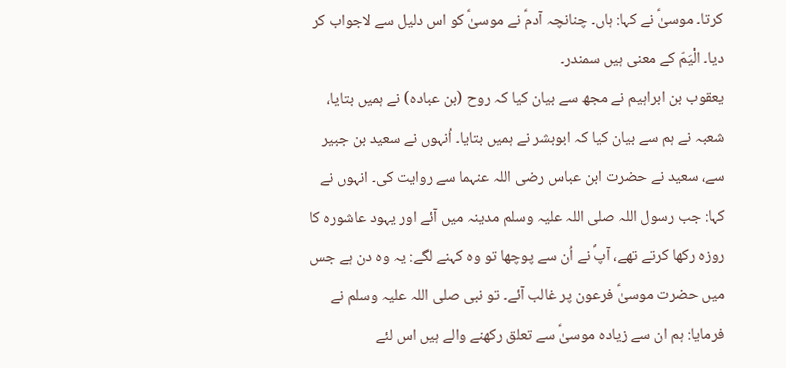کرتا۔ موسیٰؑ نے کہا: ہاں۔ چنانچہ آدمؑ نے موسیٰؑ کو اس دلیل سے لاجواب کر دیا۔ الْیَمّ کے معنی ہیں سمندر۔
یعقوب بن ابراہیم نے مجھ سے بیان کیا کہ روح (بن عبادہ) نے ہمیں بتایا، شعبہ نے ہم سے بیان کیا کہ ابوبشر نے ہمیں بتایا۔ اُنہوں نے سعید بن جبیر سے، سعید نے حضرت ابن عباس رضی اللہ عنہما سے روایت کی۔ انہوں نے کہا: جب رسول اللہ صلی اللہ علیہ وسلم مدینہ میں آئے اور یہود عاشورہ کا روزہ رکھا کرتے تھے، آپؐ نے اُن سے پوچھا تو وہ کہنے لگے: یہ وہ دن ہے جس میں حضرت موسیٰؑ فرعون پر غالب آئے۔ تو نبی صلی اللہ علیہ وسلم نے فرمایا: ہم ان سے زیادہ موسیٰؑ سے تعلق رکھنے والے ہیں اس لئے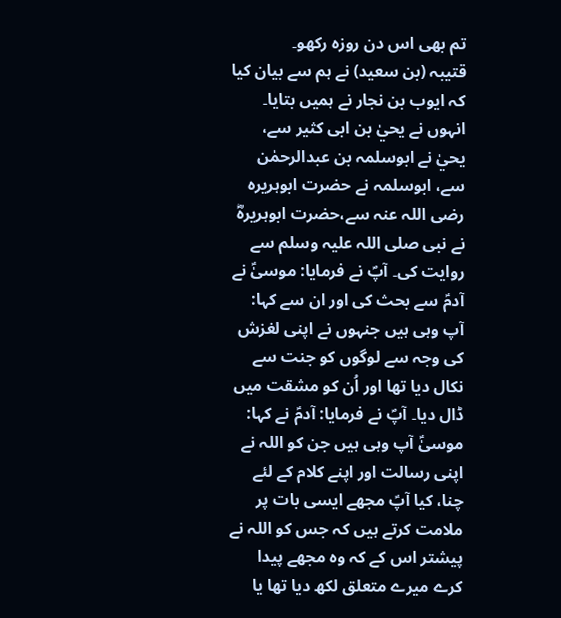تم بھی اس دن روزہ رکھو۔
قتیبہ (بن سعید) نے ہم سے بیان کیا کہ ایوب بن نجار نے ہمیں بتایا۔ انہوں نے یحيٰ بن ابی کثیر سے، یحيٰ نے ابوسلمہ بن عبدالرحمٰن سے، ابوسلمہ نے حضرت ابوہریرہ رضی اللہ عنہ سے،حضرت ابوہریرہؓ نے نبی صلی اللہ علیہ وسلم سے روایت کی۔ آپؐ نے فرمایا: موسیٰؑ نے آدمؑ سے بحث کی اور ان سے کہا: آپ وہی ہیں جنہوں نے اپنی لغزش کی وجہ سے لوگوں کو جنت سے نکال دیا تھا اور اُن کو مشقت میں ڈال دیا۔ آپؐ نے فرمایا: آدمؑ نے کہا: موسیٰؑ آپ وہی ہیں جن کو اللہ نے اپنی رسالت اور اپنے کلام کے لئے چنا، کیا آپؑ مجھے ایسی بات پر ملامت کرتے ہیں کہ جس کو اللہ نے پیشتر اس کے کہ وہ مجھے پیدا کرے میرے متعلق لکھ دیا تھا یا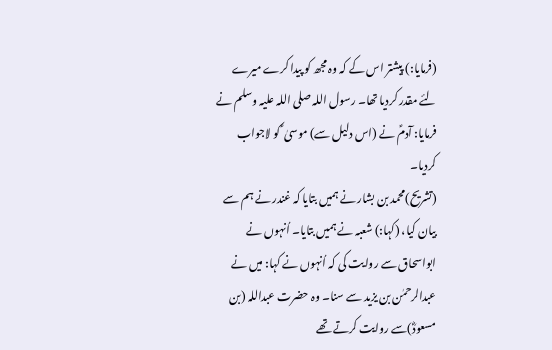(فرمایا:) پیشتر اس کے کہ وہ مجھ کو پیدا کرے میرے لئے مقدر کردیا تھا۔ رسول اللہ صلی اللہ علیہ وسلم نے فرمایا: آدمؑ نے (اس دلیل سے) موسیٰ ؑ کو لاجواب کردیا۔
(تشریح)محمد بن بشار نے ہمیں بتایا کہ غندر نے ہم سے بیان کیا، (کہا:) شعبہ نے ہمیں بتایا۔ اُنہوں نے ابواسحاق سے روایت کی کہ اُنہوں نے کہا: میں نے عبدالرحمٰن بن یزید سے سنا۔ وہ حضرت عبداللہ (بن مسعودؓ)سے روایت کرتے تھے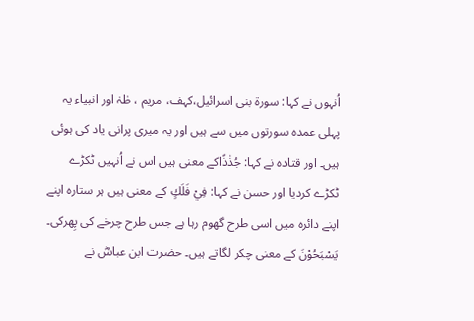اُنہوں نے کہا: سورۃ بنی اسرائیل،کہف، مریم ، طٰہٰ اور انبیاء یہ پہلی عمدہ سورتوں میں سے ہیں اور یہ میری پرانی یاد کی ہوئی ہیں۔ اور قتادہ نے کہا: جُذٰذًاکے معنی ہیں اس نے اُنہیں ٹکڑے ٹکڑے کردیا اور حسن نے کہا: فِيْ فَلَكٍ کے معنی ہیں ہر ستارہ اپنے اپنے دائرہ میں اسی طرح گھوم رہا ہے جس طرح چرخے کی پِھرکی۔ يَسْبَحُوْنَ کے معنی چکر لگاتے ہیں۔ حضرت ابن عباسؓ نے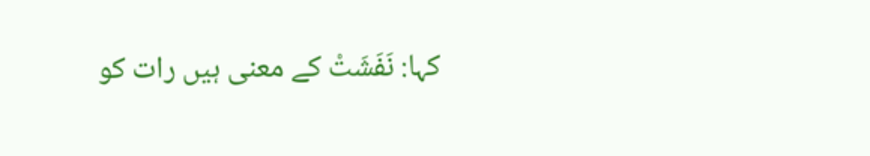کہا: نَفَشَتْ کے معنی ہیں رات کو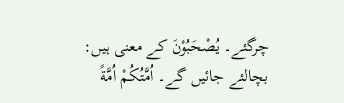چرگئے۔ يُصْحَبُوْنَ کے معنی ہیں: بچالئے جائیں گے۔ اُمَّتُكُمْ اُمَّةً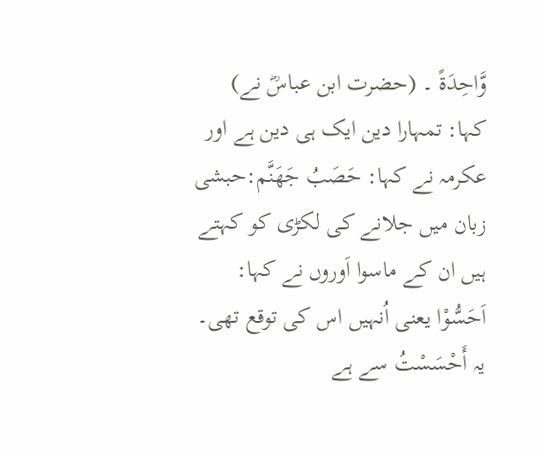وَّاحِدَةً ۔ (حضرت ابن عباسؓ نے) کہا: تمہارا دین ایک ہی دین ہے اور عکرمہ نے کہا: حَصَبُ جَهَنَّم:حبشی زبان میں جلانے کی لکڑی کو کہتے ہیں ان کے ماسوا اَوروں نے کہا: اَحَسُّوْا یعنی اُنہیں اس کی توقع تھی۔ یہ أَحْسَسْتُ سے ہے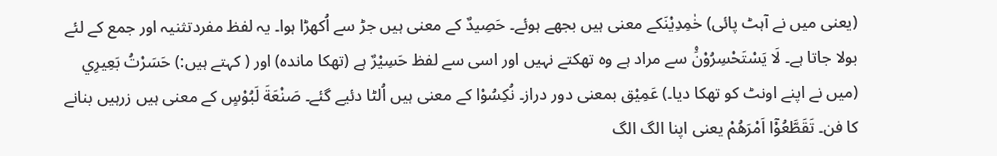(یعنی میں نے آہٹ پائی) خٰمِدِيْنَکے معنی ہیں بجھے ہوئے۔ حَصِيدٌ کے معنی ہیں جڑ سے اُکھڑا ہوا۔ یہ لفظ مفردتثنیہ اور جمع کے لئے بولا جاتا ہے۔ لَا يَسْتَحْسِرُوْنَ۠ سے مراد ہے وہ تھکتے نہیں اور اسی سے لفظ حَسِيْرٌ ہے (تھکا ماندہ) اور ( کہتے ہیں:) حَسَرْتُ بَعِيرِي (میں نے اپنے اونٹ کو تھکا دیا۔) عَمِيْق بمعنی دور دراز۔ نُكِسُوْا کے معنی ہیں اُلٹا دئیے گئے۔ صَنْعَةَ لَبُوْسٍ کے معنی ہیں زرہیں بنانے کا فن۔ تَقَطَّعُوْۤا اَمْرَهُمْ یعنی اپنا الگ الگ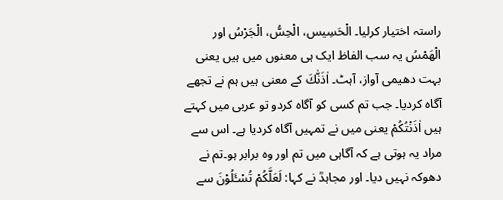راستہ اختیار کرلیا۔ الْحَسِيس، الْحِسُّ، الْجَرْسُ اور الْهَمْسُ یہ سب الفاظ ایک ہی معنوں میں ہیں یعنی بہت دھیمی آواز، آہٹ۔ اٰذَنّٰكَ کے معنی ہیں ہم نے تجھے آگاہ کردیا۔ جب تم کسی کو آگاہ کردو تو عربی میں کہتے ہیں اٰذَنْتُكُمْ یعنی میں نے تمہیں آگاہ کردیا ہے۔ اس سے مراد یہ ہوتی ہے کہ آگاہی میں تم اور وہ برابر ہو۔تم نے دھوکہ نہیں دیا۔ اور مجاہدؒ نے کہا: لَعَلَّكُمْ تُسْـَٔلُوْنَ سے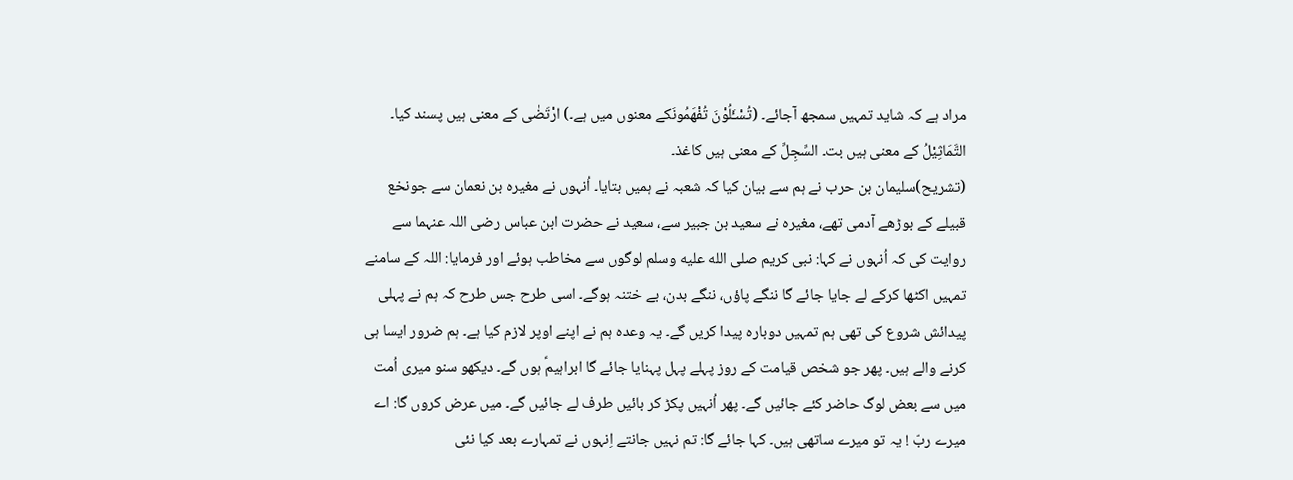مراد ہے کہ شاید تمہیں سمجھ آجائے۔ (تُسْـَٔلُوْنَ تُفْهَمُونَکے معنوں میں ہے۔) ارْتَضٰى کے معنی ہیں پسند کیا۔ التَّمَاثِيْلُ کے معنی ہیں بت۔ السِّجِلِّ کے معنی ہیں کاغذ۔
(تشریح)سلیمان بن حرب نے ہم سے بیان کیا کہ شعبہ نے ہمیں بتایا۔ اُنہوں نے مغیرہ بن نعمان سے جونخع قبیلے کے بوڑھے آدمی تھے، مغیرہ نے سعید بن جبیر سے، سعید نے حضرت ابن عباس رضی اللہ عنہما سے روایت کی کہ اُنہوں نے کہا: نبی کریم صلى الله عليه وسلم لوگوں سے مخاطب ہوئے اور فرمایا: اللہ کے سامنے تمہیں اکٹھا کرکے لے جایا جائے گا ننگے پاؤں، ننگے بدن، بے ختنہ ہوگے۔ اسی طرح جس طرح کہ ہم نے پہلی پیدائش شروع کی تھی ہم تمہیں دوبارہ پیدا کریں گے۔ یہ وعدہ ہم نے اپنے اوپر لازم کیا ہے۔ ہم ضرور ایسا ہی کرنے والے ہیں۔ پھر جو شخص قیامت کے روز پہلے پہل پہنایا جائے گا ابراہیمؑ ہوں گے۔ دیکھو سنو میری اُمت میں سے بعض لوگ حاضر کئے جائیں گے۔ پھر اُنہیں پکڑ کر بائیں طرف لے جائیں گے۔ میں عرض کروں گا: اے میرے ربّ ! یہ تو میرے ساتھی ہیں۔ کہا جائے گا: تم نہیں جانتے اِنہوں نے تمہارے بعد کیا نئی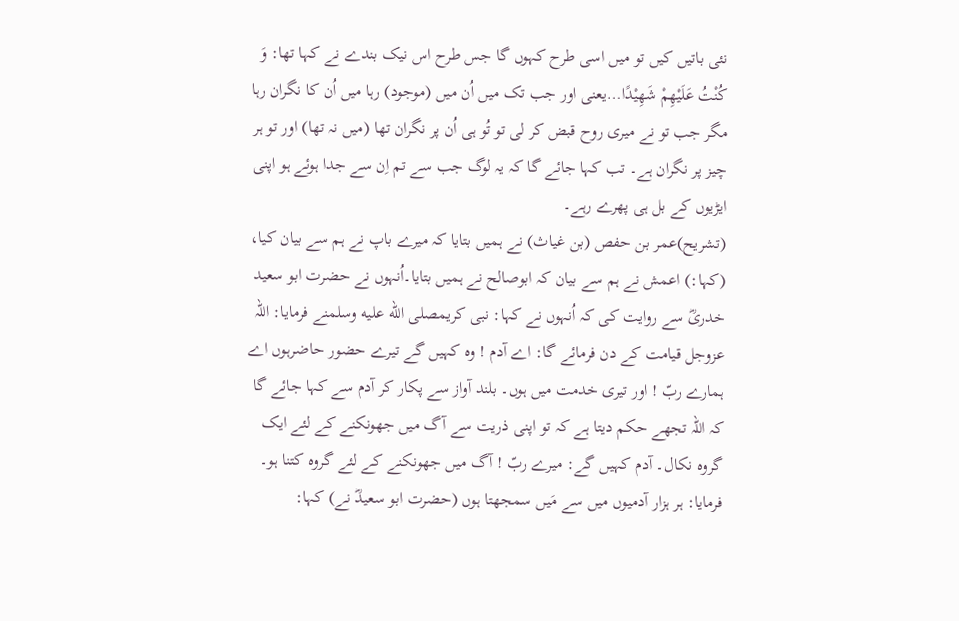نئی باتیں کیں تو میں اسی طرح کہوں گا جس طرح اس نیک بندے نے کہا تھا: وَ كُنْتُ عَلَيْهِمْ شَهِيْدًا…یعنی اور جب تک میں اُن میں (موجود) رہا میں اُن کا نگران رہا مگر جب تو نے میری روح قبض کر لی تو تُو ہی اُن پر نگران تھا (میں نہ تھا) اور تو ہر چیز پر نگران ہے۔ تب کہا جائے گا کہ یہ لوگ جب سے تم اِن سے جدا ہوئے ہو اپنی ایڑیوں کے بل ہی پھرے رہے۔
(تشریح)عمر بن حفص (بن غیاث) نے ہمیں بتایا کہ میرے باپ نے ہم سے بیان کیا، (کہا:) اعمش نے ہم سے بیان کہ ابوصالح نے ہمیں بتایا۔اُنہوں نے حضرت ابو سعید خدریؓ سے روایت کی کہ اُنہوں نے کہا: نبی کریمصلى الله عليه وسلمنے فرمایا: اللہ عزوجل قیامت کے دن فرمائے گا: اے آدم ! وہ کہیں گے تیرے حضور حاضرہوں اے ہمارے ربّ ! اور تیری خدمت میں ہوں۔ بلند آواز سے پکار کر آدم سے کہا جائے گا کہ اللہ تجھے حکم دیتا ہے کہ تو اپنی ذریت سے آگ میں جھونکنے کے لئے ایک گروہ نکال۔ آدم کہیں گے: میرے ربّ ! آگ میں جھونکنے کے لئے گروہ کتنا ہو۔ فرمایا: ہر ہزار آدمیوں میں سے مَیں سمجھتا ہوں (حضرت ابو سعیدؓ نے) کہا: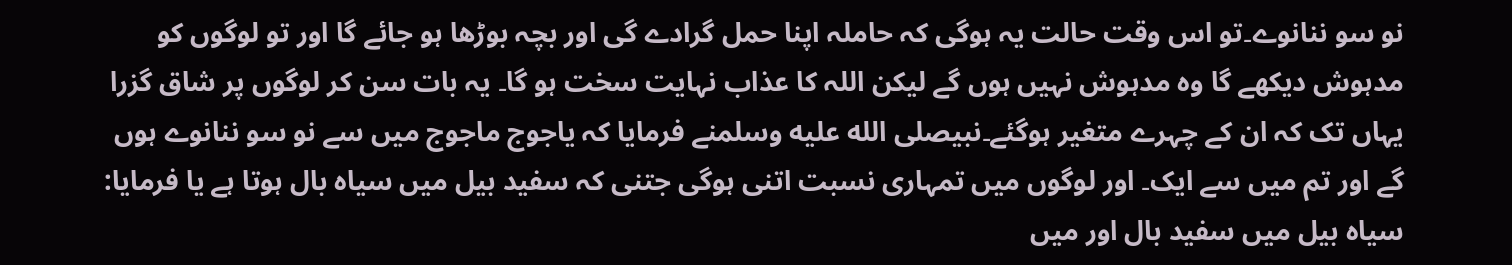نو سو ننانوے۔تو اس وقت حالت یہ ہوگی کہ حاملہ اپنا حمل گرادے گی اور بچہ بوڑھا ہو جائے گا اور تو لوگوں کو مدہوش دیکھے گا وہ مدہوش نہیں ہوں گے لیکن اللہ کا عذاب نہایت سخت ہو گا۔ یہ بات سن کر لوگوں پر شاق گزرا یہاں تک کہ ان کے چہرے متغیر ہوگئے۔نبیصلى الله عليه وسلمنے فرمایا کہ یاجوج ماجوج میں سے نو سو ننانوے ہوں گے اور تم میں سے ایک۔ اور لوگوں میں تمہاری نسبت اتنی ہوگی جتنی کہ سفید بیل میں سیاہ بال ہوتا ہے یا فرمایا: سیاہ بیل میں سفید بال اور میں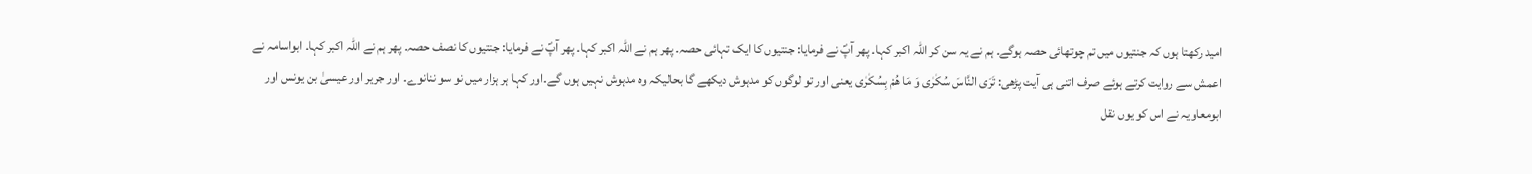امید رکھتا ہوں کہ جنتیوں میں تم چوتھائی حصہ ہوگے۔ ہم نے یہ سن کر اللہ اکبر کہا۔ پھر آپؐ نے فرمایا: جنتیوں کا ایک تہائی حصہ۔ پھر ہم نے اللہ اکبر کہا۔ پھر آپؐ نے فرمایا: جنتیوں کا نصف حصہ۔ پھر ہم نے اللہ اکبر کہا۔ ابواسامہ نے اعمش سے روایت کرتے ہوئے صرف اتنی ہی آیت پڑھی: تَرَى النَّاسَ سُكٰرٰى وَ مَا هُمْ بِسُكٰرٰى یعنی اور تو لوگوں کو مدہوش دیکھے گا بحالیکہ وہ مدہوش نہیں ہوں گے۔اور کہا ہر ہزار میں نو سو ننانوے۔ اور جریر اور عیسیٰ بن یونس اور ابومعاویہ نے اس کو یوں نقل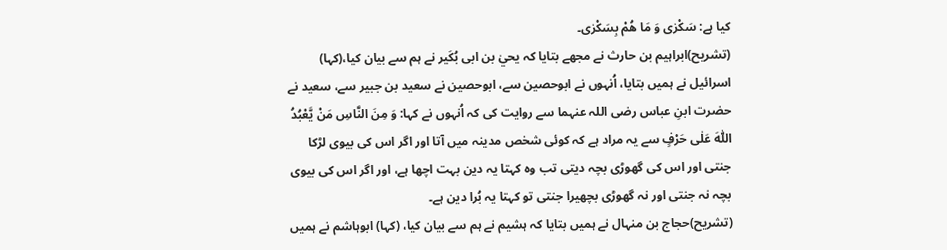کیا ہے: سَكْرٰى وَ مَا هُمْ بِسَكْرٰى۔
(تشریح)ابراہیم بن حارث نے مجھے بتایا کہ یحيٰ بن ابی بُکَیر نے ہم سے بیان کیا،(کہا) اسرائیل نے ہمیں بتایا، اُنہوں نے ابوحصین سے، ابوحصین نے سعید بن جبیر سے، سعید نے حضرت ابنِ عباس رضی اللہ عنہما سے روایت کی کہ اُنہوں نے کہا: وَ مِنَ النَّاسِ مَنْ يَّعْبُدُ اللّٰهَ عَلٰى حَرْفٍ سے یہ مراد ہے کہ کوئی شخص مدینہ میں آتا اور اگر اس کی بیوی لڑکا جنتی اور اس کی گھوڑی بچہ دیتی تب وہ کہتا یہ دین بہت اچھا ہے، اور اگر اس کی بیوی بچہ نہ جنتی اور نہ گھوڑی بچھیرا جنتی تو کہتا یہ بُرا دین ہے۔
(تشریح)حجاج بن منہال نے ہمیں بتایا کہ ہشیم نے ہم سے بیان کیا، (کہا) ابوہاشم نے ہمیں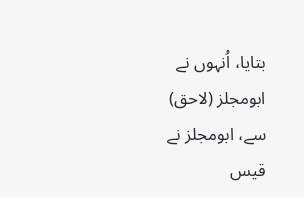بتایا، اُنہوں نے ابومجلز (لاحق) سے، ابومجلز نے قیس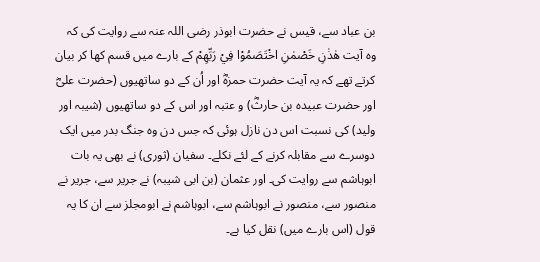بن عباد سے، قیس نے حضرت ابوذر رضی اللہ عنہ سے روایت کی کہ وہ آیت هٰذٰنِ خَصْمٰنِ اخْتَصَمُوْا فِيْ رَبِّهِمْ کے بارے میں قسم کھا کر بیان کرتے تھے کہ یہ آیت حضرت حمزہؓ اور اُن کے دو ساتھیوں (حضرت علیؓ اور حضرت عبیدہ بن حارثؓ) و عتبہ اور اس کے دو ساتھیوں (شیبہ اور ولید) کی نسبت اس دن نازل ہوئی کہ جس دن وہ جنگ بدر میں ایک دوسرے سے مقابلہ کرنے کے لئے نکلے۔ سفیان (ثوری) نے بھی یہ بات ابوہاشم سے روایت کی۔ اور عثمان (بن ابی شیبہ) نے جریر سے، جریر نے منصور سے، منصور نے ابوہاشم سے، ابوہاشم نے ابومجلز سے ان کا یہ قول (اس بارے میں) نقل کیا ہے۔